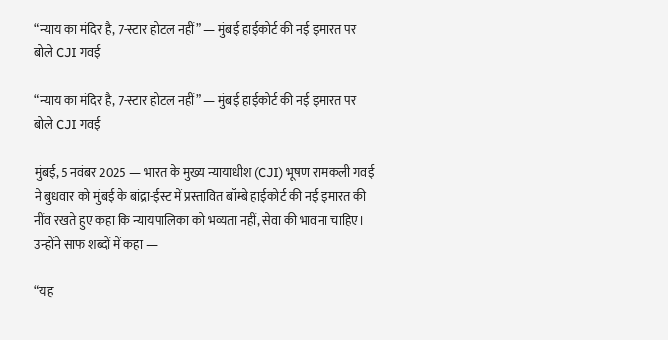“न्याय का मंदिर है, 7-स्टार होटल नहीं” — मुंबई हाईकोर्ट की नई इमारत पर बोले CJI गवई

“न्याय का मंदिर है, 7-स्टार होटल नहीं” — मुंबई हाईकोर्ट की नई इमारत पर बोले CJI गवई

मुंबई, 5 नवंबर 2025 — भारत के मुख्य न्यायाधीश (CJI) भूषण रामकली गवई ने बुधवार को मुंबई के बांद्रा-ईस्ट में प्रस्तावित बॉम्बे हाईकोर्ट की नई इमारत की नींव रखते हुए कहा कि न्यायपालिका को भव्यता नहीं, सेवा की भावना चाहिए। उन्होंने साफ शब्दों में कहा —

“यह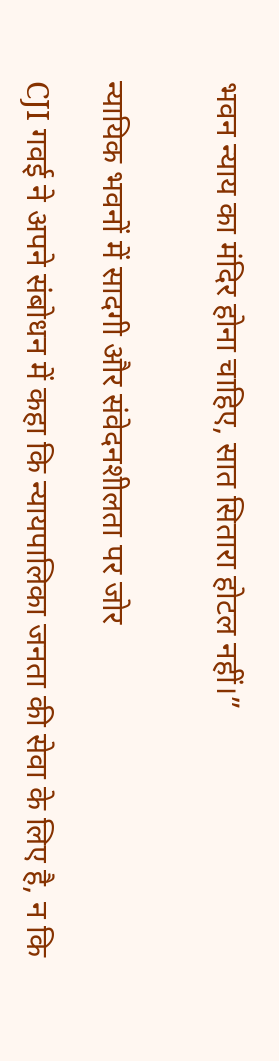भवन न्याय का मंदिर होना चाहिए, सात सितारा होटल नहीं।”


न्यायिक भवनों में सादगी और संवेदनशीलता पर जोर

CJI गवई ने अपने संबोधन में कहा कि न्यायपालिका जनता की सेवा के लिए है, न कि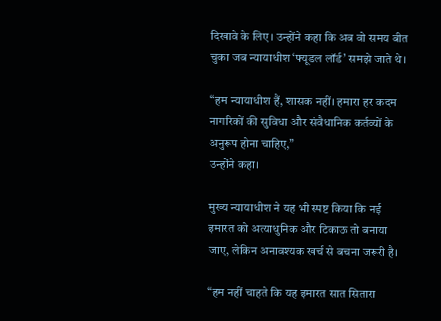दिखावे के लिए। उन्होंने कहा कि अब वो समय बीत चुका जब न्यायाधीश ‘फ्यूडल लॉर्ड’ समझे जाते थे।

“हम न्यायाधीश हैं, शासक नहीं। हमारा हर कदम नागरिकों की सुविधा और संवैधानिक कर्तव्यों के अनुरूप होना चाहिए,”
उन्होंने कहा।

मुख्य न्यायाधीश ने यह भी स्पष्ट किया कि नई इमारत को अत्याधुनिक और टिकाऊ तो बनाया जाए, लेकिन अनावश्यक खर्च से बचना जरूरी है।

“हम नहीं चाहते कि यह इमारत सात सितारा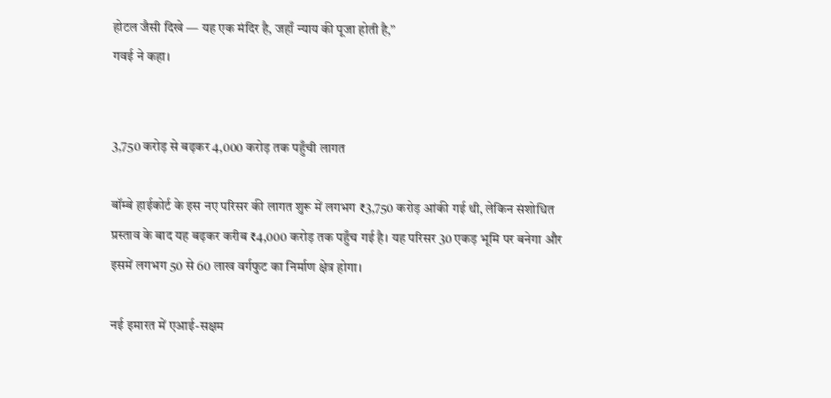होटल जैसी दिखे — यह एक मंदिर है, जहाँ न्याय की पूजा होती है,”
गवई ने कहा।


3,750 करोड़ से बढ़कर 4,000 करोड़ तक पहुँची लागत

बॉम्बे हाईकोर्ट के इस नए परिसर की लागत शुरू में लगभग ₹3,750 करोड़ आंकी गई थी, लेकिन संशोधित प्रस्ताव के बाद यह बढ़कर करीब ₹4,000 करोड़ तक पहुँच गई है। यह परिसर 30 एकड़ भूमि पर बनेगा और इसमें लगभग 50 से 60 लाख वर्गफुट का निर्माण क्षेत्र होगा।

नई इमारत में एआई-सक्षम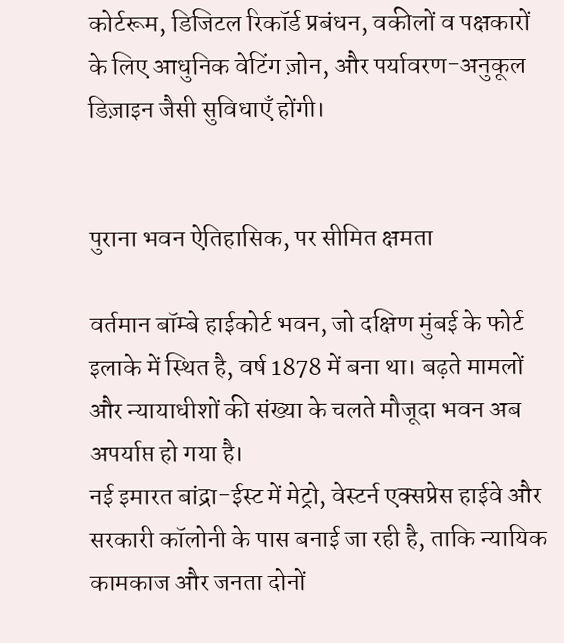कोर्टरूम, डिजिटल रिकॉर्ड प्रबंधन, वकीलों व पक्षकारों के लिए आधुनिक वेटिंग ज़ोन, और पर्यावरण-अनुकूल डिज़ाइन जैसी सुविधाएँ होंगी।


पुराना भवन ऐतिहासिक, पर सीमित क्षमता

वर्तमान बॉम्बे हाईकोर्ट भवन, जो दक्षिण मुंबई के फोर्ट इलाके में स्थित है, वर्ष 1878 में बना था। बढ़ते मामलों और न्यायाधीशों की संख्या के चलते मौजूदा भवन अब अपर्याप्त हो गया है।
नई इमारत बांद्रा-ईस्ट में मेट्रो, वेस्टर्न एक्सप्रेस हाईवे और सरकारी कॉलोनी के पास बनाई जा रही है, ताकि न्यायिक कामकाज और जनता दोनों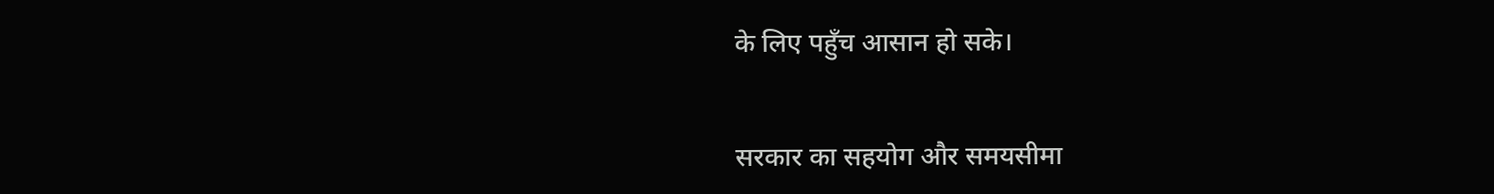के लिए पहुँच आसान हो सके।


सरकार का सहयोग और समयसीमा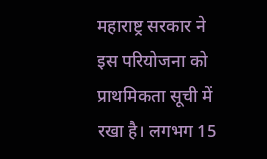महाराष्ट्र सरकार ने इस परियोजना को प्राथमिकता सूची में रखा है। लगभग 15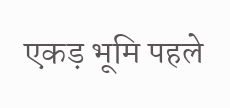एकड़ भूमि पहले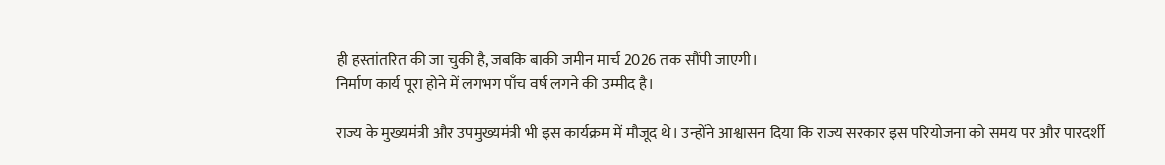ही हस्तांतरित की जा चुकी है, जबकि बाकी जमीन मार्च 2026 तक सौंपी जाएगी।
निर्माण कार्य पूरा होने में लगभग पाँच वर्ष लगने की उम्मीद है।

राज्य के मुख्यमंत्री और उपमुख्यमंत्री भी इस कार्यक्रम में मौजूद थे। उन्होंने आश्वासन दिया कि राज्य सरकार इस परियोजना को समय पर और पारदर्शी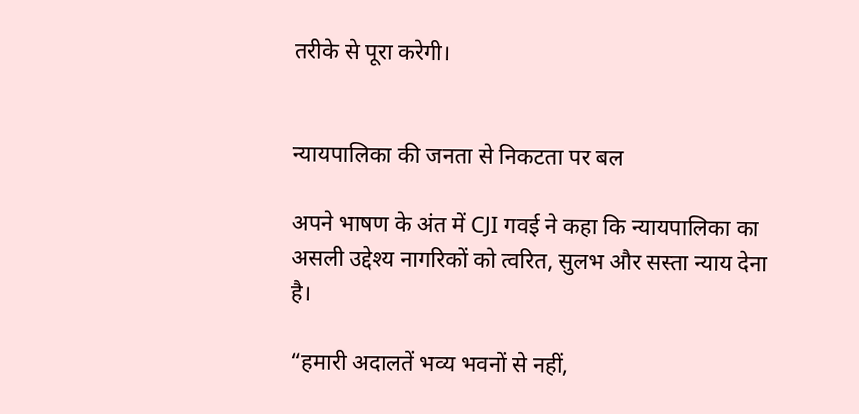तरीके से पूरा करेगी।


न्यायपालिका की जनता से निकटता पर बल

अपने भाषण के अंत में CJI गवई ने कहा कि न्यायपालिका का असली उद्देश्य नागरिकों को त्वरित, सुलभ और सस्ता न्याय देना है।

“हमारी अदालतें भव्य भवनों से नहीं,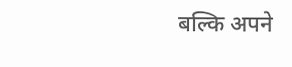बल्कि अपने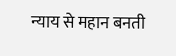न्याय से महान बनती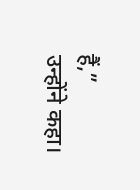हैं,”
उन्होंने कहा।